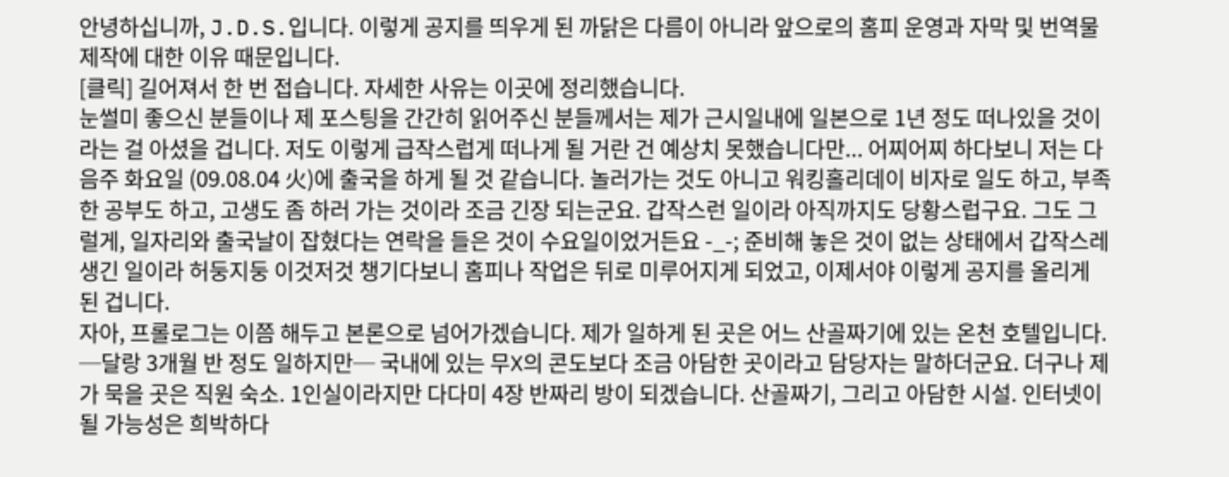안녕하십니까, J.D.S.입니다. 이렇게 공지를 띄우게 된 까닭은 다름이 아니라 앞으로의 홈피 운영과 자막 및 번역물 제작에 대한 이유 때문입니다.
[클릭] 길어져서 한 번 접습니다. 자세한 사유는 이곳에 정리했습니다.
눈썰미 좋으신 분들이나 제 포스팅을 간간히 읽어주신 분들께서는 제가 근시일내에 일본으로 1년 정도 떠나있을 것이라는 걸 아셨을 겁니다. 저도 이렇게 급작스럽게 떠나게 될 거란 건 예상치 못했습니다만... 어찌어찌 하다보니 저는 다음주 화요일 (09.08.04 火)에 출국을 하게 될 것 같습니다. 놀러가는 것도 아니고 워킹홀리데이 비자로 일도 하고, 부족한 공부도 하고, 고생도 좀 하러 가는 것이라 조금 긴장 되는군요. 갑작스런 일이라 아직까지도 당황스럽구요. 그도 그럴게, 일자리와 출국날이 잡혔다는 연락을 들은 것이 수요일이었거든요 -_-; 준비해 놓은 것이 없는 상태에서 갑작스레 생긴 일이라 허둥지둥 이것저것 챙기다보니 홈피나 작업은 뒤로 미루어지게 되었고, 이제서야 이렇게 공지를 올리게 된 겁니다.
자아, 프롤로그는 이쯤 해두고 본론으로 넘어가겠습니다. 제가 일하게 된 곳은 어느 산골짜기에 있는 온천 호텔입니다. ─달랑 3개월 반 정도 일하지만─ 국내에 있는 무X의 콘도보다 조금 아담한 곳이라고 담당자는 말하더군요. 더구나 제가 묵을 곳은 직원 숙소. 1인실이라지만 다다미 4장 반짜리 방이 되겠습니다. 산골짜기, 그리고 아담한 시설. 인터넷이 될 가능성은 희박하다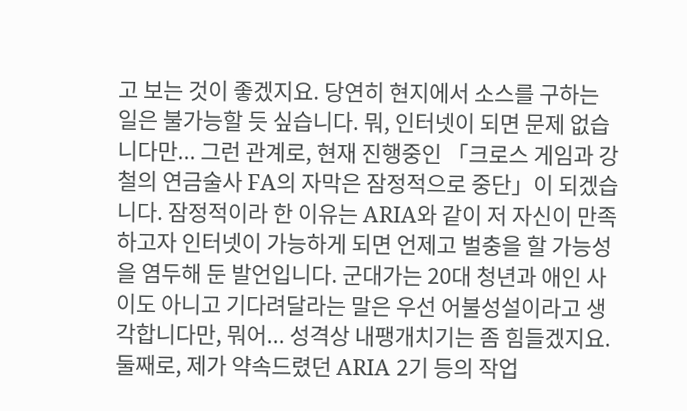고 보는 것이 좋겠지요. 당연히 현지에서 소스를 구하는 일은 불가능할 듯 싶습니다. 뭐, 인터넷이 되면 문제 없습니다만... 그런 관계로, 현재 진행중인 「크로스 게임과 강철의 연금술사 FA의 자막은 잠정적으로 중단」이 되겠습니다. 잠정적이라 한 이유는 ARIA와 같이 저 자신이 만족하고자 인터넷이 가능하게 되면 언제고 벌충을 할 가능성을 염두해 둔 발언입니다. 군대가는 20대 청년과 애인 사이도 아니고 기다려달라는 말은 우선 어불성설이라고 생각합니다만, 뭐어... 성격상 내팽개치기는 좀 힘들겠지요.
둘째로, 제가 약속드렸던 ARIA 2기 등의 작업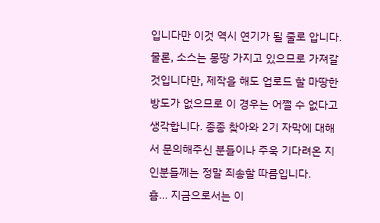입니다만 이것 역시 연기가 될 줄로 압니다. 물론, 소스는 몽땅 가지고 있으므로 가져갈 것입니다만, 제작을 해도 업로드 할 마땅한 방도가 없으므로 이 경우는 어쩔 수 없다고 생각합니다. 종종 찾아와 2기 자막에 대해서 문의해주신 분들이나 주욱 기다려온 지인분들께는 정말 죄송할 따름입니다.
흠... 지금으로서는 이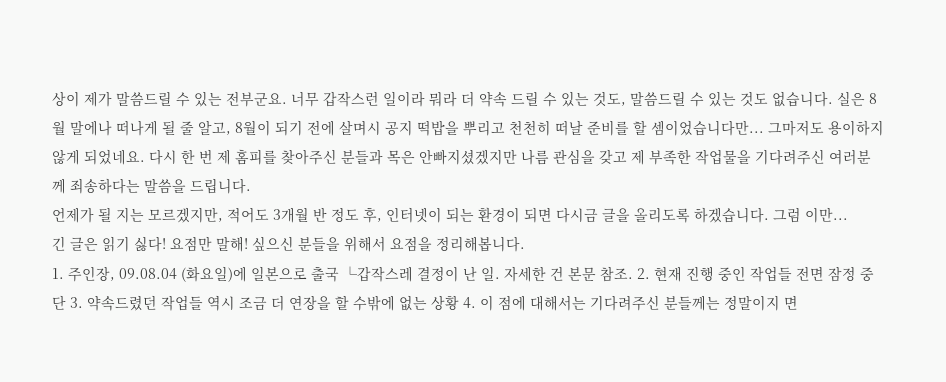상이 제가 말씀드릴 수 있는 전부군요. 너무 갑작스런 일이라 뭐라 더 약속 드릴 수 있는 것도, 말씀드릴 수 있는 것도 없습니다. 실은 8월 말에나 떠나게 될 줄 알고, 8월이 되기 전에 살며시 공지 떡밥을 뿌리고 천천히 떠날 준비를 할 셈이었습니다만... 그마저도 용이하지 않게 되었네요. 다시 한 번 제 홈피를 찾아주신 분들과 목은 안빠지셨겠지만 나름 관심을 갖고 제 부족한 작업물을 기다려주신 여러분께 죄송하다는 말씀을 드립니다.
언제가 될 지는 모르겠지만, 적어도 3개월 반 정도 후, 인터넷이 되는 환경이 되면 다시금 글을 올리도록 하겠습니다. 그럼 이만...
긴 글은 읽기 싫다! 요점만 말해! 싶으신 분들을 위해서 요점을 정리해봅니다.
1. 주인장, 09.08.04 (화요일)에 일본으로 출국 └갑작스레 결정이 난 일. 자세한 건 본문 참조. 2. 현재 진행 중인 작업들 전면 잠정 중단 3. 약속드렸던 작업들 역시 조금 더 연장을 할 수밖에 없는 상황 4. 이 점에 대해서는 기다려주신 분들께는 정말이지 면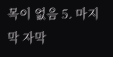목이 없음 5. 마지막 자막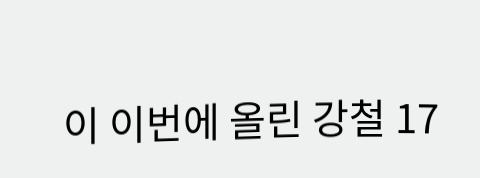이 이번에 올린 강철 17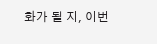화가 될 지, 이번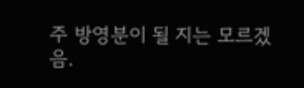주 방영분이 될 지는 모르겠음.